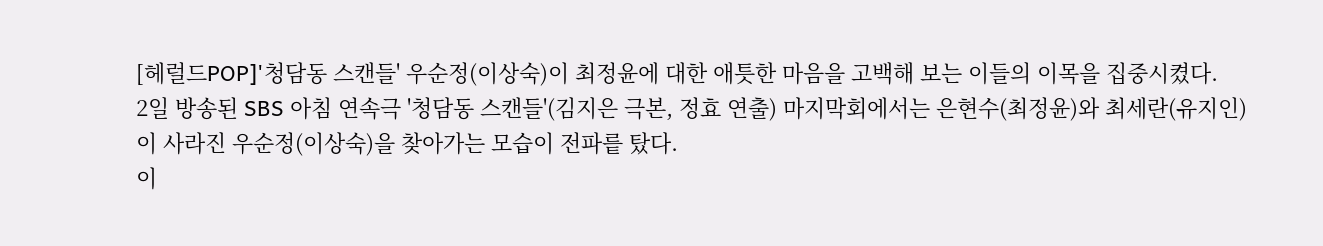[헤럴드POP]'청담동 스캔들' 우순정(이상숙)이 최정윤에 대한 애틋한 마음을 고백해 보는 이들의 이목을 집중시켰다.
2일 방송된 SBS 아침 연속극 '청담동 스캔들'(김지은 극본, 정효 연출) 마지막회에서는 은현수(최정윤)와 최세란(유지인)이 사라진 우순정(이상숙)을 찾아가는 모습이 전파릍 탔다.
이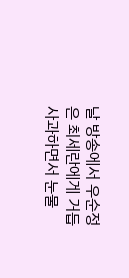날 방송에서 우순정은 최세란에게 거듭 사과하면서 눈물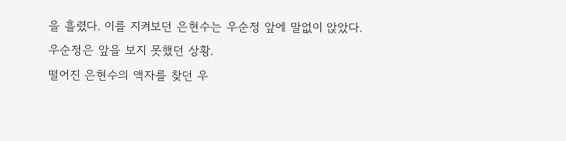을 흘렸다. 이를 지켜보던 은현수는 우순정 앞에 말없이 앉았다. 우순정은 앞을 보지 못했던 상황.
떨어진 은현수의 액자를 찾던 우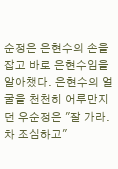순정은 은현수의 손을 잡고 바로 은현수임을 알아챘다. 은현수의 얼굴을 천천히 어루만지던 우순정은 "잘 가라. 차 조심하고"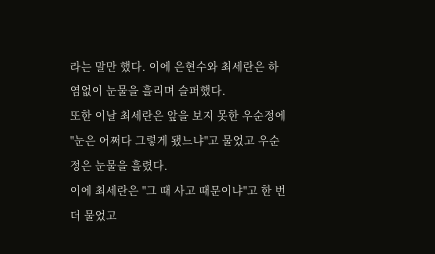라는 말만 했다. 이에 은현수와 최세란은 하염없이 눈물을 흘리며 슬퍼했다.
또한 이날 최세란은 앞을 보지 못한 우순정에 "눈은 어쩌다 그렇게 됐느냐"고 물었고 우순정은 눈물을 흘렸다.
이에 최세란은 "그 때 사고 때문이냐"고 한 번 더 물었고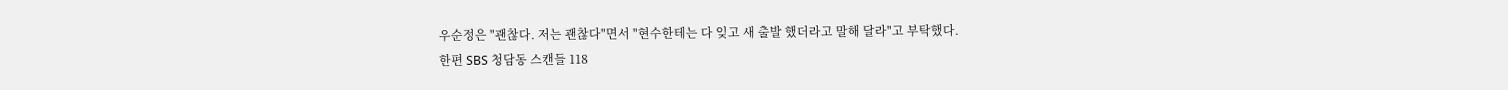우순정은 "괜찮다. 저는 괜찮다"면서 "현수한테는 다 잊고 새 출발 했더라고 말해 달라"고 부탁했다.
한편 SBS 청담동 스캔들 118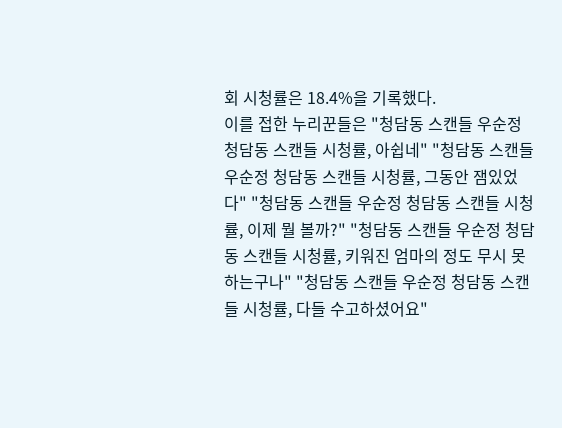회 시청률은 18.4%을 기록했다.
이를 접한 누리꾼들은 "청담동 스캔들 우순정 청담동 스캔들 시청률, 아쉽네" "청담동 스캔들 우순정 청담동 스캔들 시청률, 그동안 잼있었다" "청담동 스캔들 우순정 청담동 스캔들 시청률, 이제 뭘 볼까?" "청담동 스캔들 우순정 청담동 스캔들 시청률, 키워진 엄마의 정도 무시 못하는구나" "청담동 스캔들 우순정 청담동 스캔들 시청률, 다들 수고하셨어요"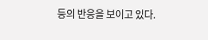등의 반응을 보이고 있다.